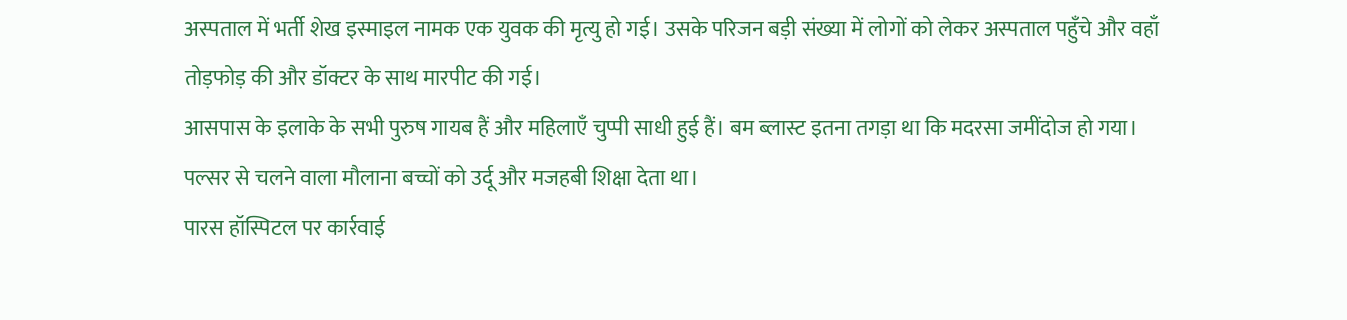अस्पताल में भर्ती शेख इस्माइल नामक एक युवक की मृत्यु हो गई। उसके परिजन बड़ी संख्या में लोगों को लेकर अस्पताल पहुँचे और वहाँ तोड़फोड़ की और डॉक्टर के साथ मारपीट की गई।
आसपास के इलाके के सभी पुरुष गायब हैं और महिलाएँ चुप्पी साधी हुई हैं। बम ब्लास्ट इतना तगड़ा था कि मदरसा जमींदोज हो गया। पल्सर से चलने वाला मौलाना बच्चों को उर्दू और मजहबी शिक्षा देता था।
पारस हॉस्पिटल पर कार्रवाई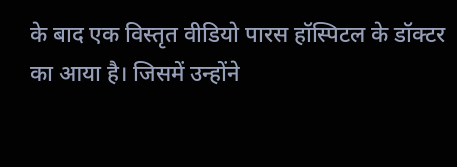के बाद एक विस्तृत वीडियो पारस हॉस्पिटल के डॉक्टर का आया है। जिसमें उन्होंने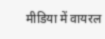मीडिया में वायरल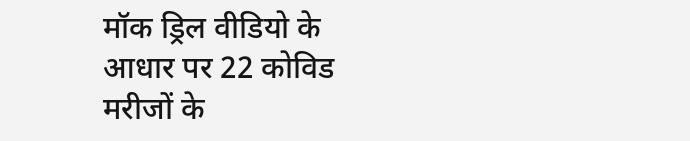मॉक ड्रिल वीडियो के आधार पर 22 कोविड मरीजों के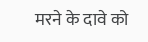मरने के दावे को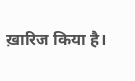ख़ारिज किया है।